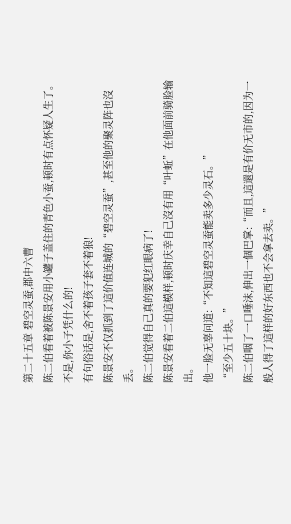第二十五章 碧空灵蚕,郡中六曹
陈二伯看着被陈景安用小罐子盖住的青色小蚕,顿时有点怀疑人生了。
不是,你小子凭什么的!
有句俗话是,舍不着孩子套不着狼!
陈景安不仅抓到了這价值连城的“碧空灵蚕”,甚至他的聚灵阵也沒丢。
陈二伯觉得自己真的要犯红眼病了!
陈景安看着二伯這模样,顿时庆幸自己沒有用“叶蚯”在他面前骑脸输出。
他一脸无辜问道:“不知這碧空灵蚕能卖多少灵石。”
“至少五十块。”
陈二伯咽了一口唾沫,伸出一個巴掌:“而且,這還是有价无市的,因为一般人得了這样的好东西也不会拿去卖。”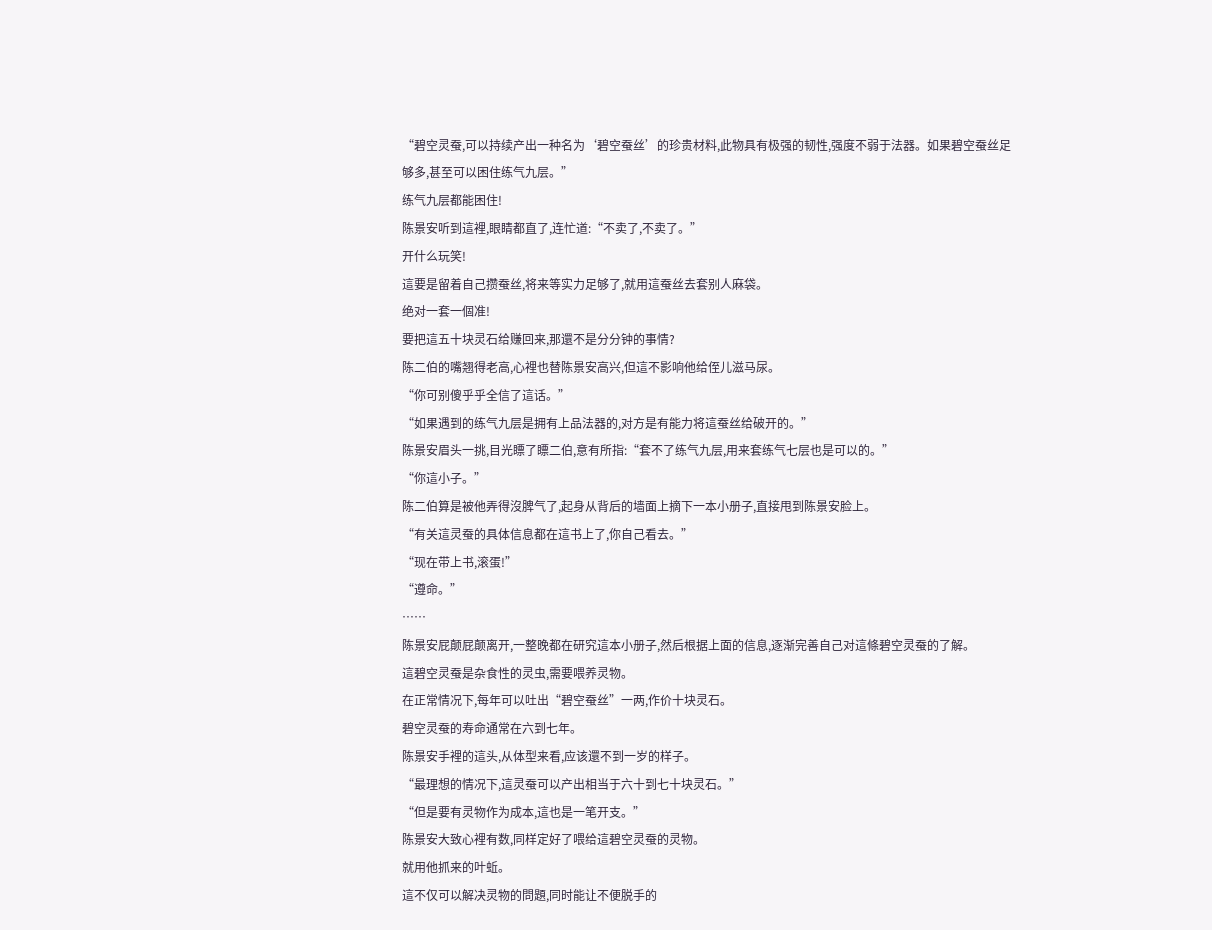“碧空灵蚕,可以持续产出一种名为‘碧空蚕丝’的珍贵材料,此物具有极强的韧性,强度不弱于法器。如果碧空蚕丝足够多,甚至可以困住练气九层。”
练气九层都能困住!
陈景安听到這裡,眼睛都直了,连忙道:“不卖了,不卖了。”
开什么玩笑!
這要是留着自己攒蚕丝,将来等实力足够了,就用這蚕丝去套别人麻袋。
绝对一套一個准!
要把這五十块灵石给赚回来,那還不是分分钟的事情?
陈二伯的嘴翘得老高,心裡也替陈景安高兴,但這不影响他给侄儿滋马尿。
“你可别傻乎乎全信了這话。”
“如果遇到的练气九层是拥有上品法器的,对方是有能力将這蚕丝给破开的。”
陈景安眉头一挑,目光瞟了瞟二伯,意有所指:“套不了练气九层,用来套练气七层也是可以的。”
“你這小子。”
陈二伯算是被他弄得沒脾气了,起身从背后的墙面上摘下一本小册子,直接甩到陈景安脸上。
“有关這灵蚕的具体信息都在這书上了,你自己看去。”
“现在带上书,滚蛋!”
“遵命。”
……
陈景安屁颠屁颠离开,一整晚都在研究這本小册子,然后根据上面的信息,逐渐完善自己对這條碧空灵蚕的了解。
這碧空灵蚕是杂食性的灵虫,需要喂养灵物。
在正常情况下,每年可以吐出“碧空蚕丝”一两,作价十块灵石。
碧空灵蚕的寿命通常在六到七年。
陈景安手裡的這头,从体型来看,应该還不到一岁的样子。
“最理想的情况下,這灵蚕可以产出相当于六十到七十块灵石。”
“但是要有灵物作为成本,這也是一笔开支。”
陈景安大致心裡有数,同样定好了喂给這碧空灵蚕的灵物。
就用他抓来的叶蚯。
這不仅可以解决灵物的問題,同时能让不便脱手的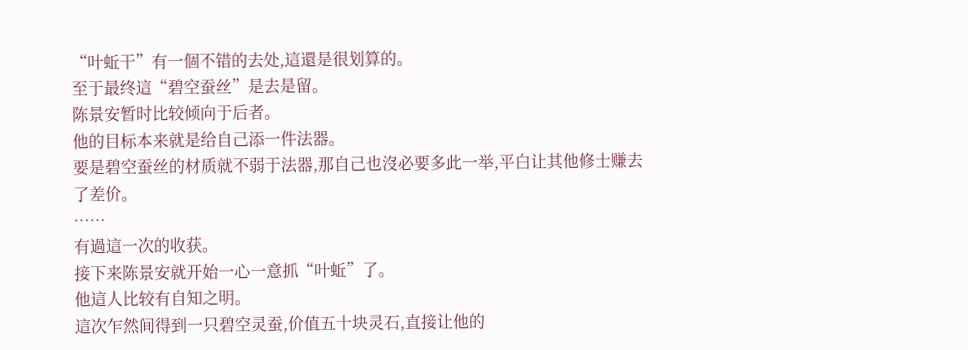“叶蚯干”有一個不错的去处,這還是很划算的。
至于最终這“碧空蚕丝”是去是留。
陈景安暂时比较倾向于后者。
他的目标本来就是给自己添一件法器。
要是碧空蚕丝的材质就不弱于法器,那自己也沒必要多此一举,平白让其他修士赚去了差价。
……
有過這一次的收获。
接下来陈景安就开始一心一意抓“叶蚯”了。
他這人比较有自知之明。
這次乍然间得到一只碧空灵蚕,价值五十块灵石,直接让他的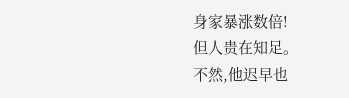身家暴涨数倍!
但人贵在知足。
不然,他迟早也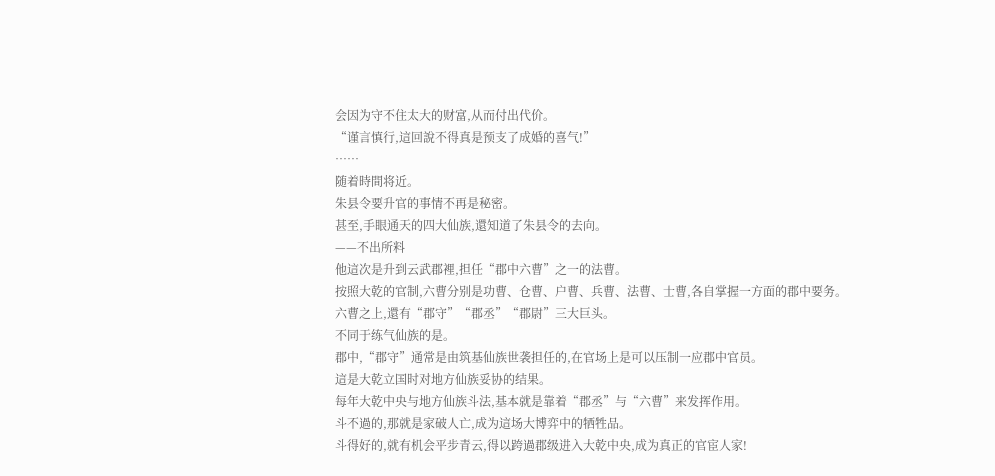会因为守不住太大的财富,从而付出代价。
“谨言慎行,這回說不得真是预支了成婚的喜气!”
……
随着時間将近。
朱县令要升官的事情不再是秘密。
甚至,手眼通天的四大仙族,還知道了朱县令的去向。
——不出所料
他這次是升到云武郡裡,担任“郡中六曹”之一的法曹。
按照大乾的官制,六曹分别是功曹、仓曹、户曹、兵曹、法曹、士曹,各自掌握一方面的郡中要务。
六曹之上,還有“郡守”“郡丞”“郡尉”三大巨头。
不同于练气仙族的是。
郡中,“郡守”通常是由筑基仙族世袭担任的,在官场上是可以压制一应郡中官员。
這是大乾立国时对地方仙族妥协的结果。
每年大乾中央与地方仙族斗法,基本就是靠着“郡丞”与“六曹”来发挥作用。
斗不過的,那就是家破人亡,成为這场大博弈中的牺牲品。
斗得好的,就有机会平步青云,得以跨過郡级进入大乾中央,成为真正的官宦人家!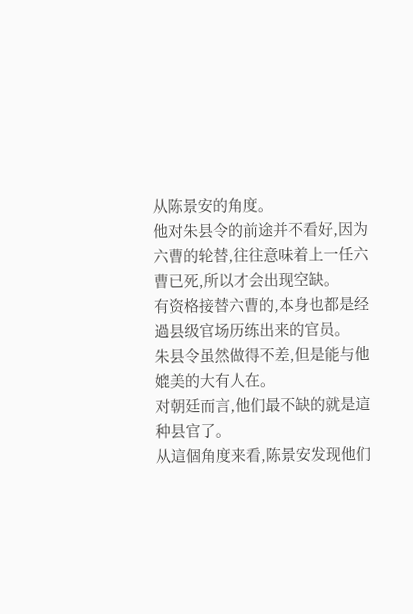从陈景安的角度。
他对朱县令的前途并不看好,因为六曹的轮替,往往意味着上一任六曹已死,所以才会出现空缺。
有资格接替六曹的,本身也都是经過县级官场历练出来的官员。
朱县令虽然做得不差,但是能与他媲美的大有人在。
对朝廷而言,他们最不缺的就是這种县官了。
从這個角度来看,陈景安发现他们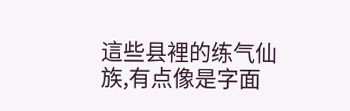這些县裡的练气仙族,有点像是字面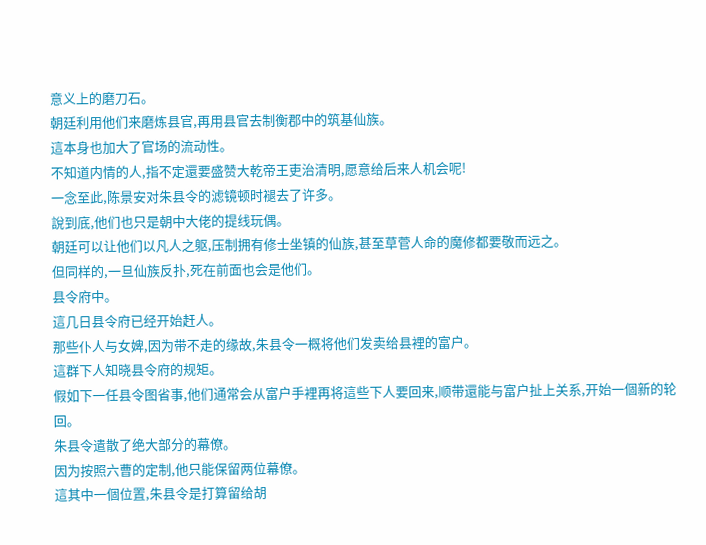意义上的磨刀石。
朝廷利用他们来磨炼县官,再用县官去制衡郡中的筑基仙族。
這本身也加大了官场的流动性。
不知道内情的人,指不定還要盛赞大乾帝王吏治清明,愿意给后来人机会呢!
一念至此,陈景安对朱县令的滤镜顿时褪去了许多。
說到底,他们也只是朝中大佬的提线玩偶。
朝廷可以让他们以凡人之躯,压制拥有修士坐镇的仙族,甚至草菅人命的魔修都要敬而远之。
但同样的,一旦仙族反扑,死在前面也会是他们。
县令府中。
這几日县令府已经开始赶人。
那些仆人与女婢,因为带不走的缘故,朱县令一概将他们发卖给县裡的富户。
這群下人知晓县令府的规矩。
假如下一任县令图省事,他们通常会从富户手裡再将這些下人要回来,顺带還能与富户扯上关系,开始一個新的轮回。
朱县令遣散了绝大部分的幕僚。
因为按照六曹的定制,他只能保留两位幕僚。
這其中一個位置,朱县令是打算留给胡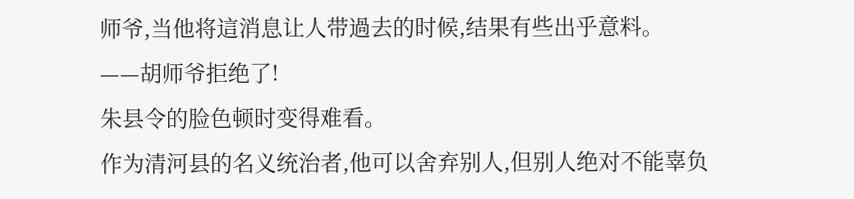师爷,当他将這消息让人带過去的时候,结果有些出乎意料。
——胡师爷拒绝了!
朱县令的脸色顿时变得难看。
作为清河县的名义统治者,他可以舍弃别人,但别人绝对不能辜负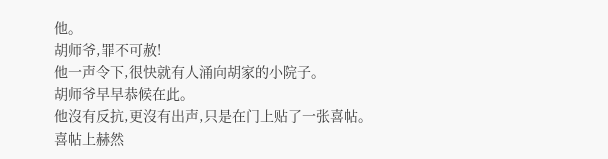他。
胡师爷,罪不可赦!
他一声令下,很快就有人涌向胡家的小院子。
胡师爷早早恭候在此。
他沒有反抗,更沒有出声,只是在门上贴了一张喜帖。
喜帖上赫然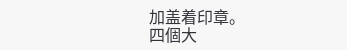加盖着印章。
四個大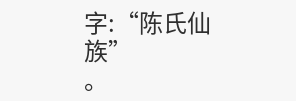字:“陈氏仙族”
。